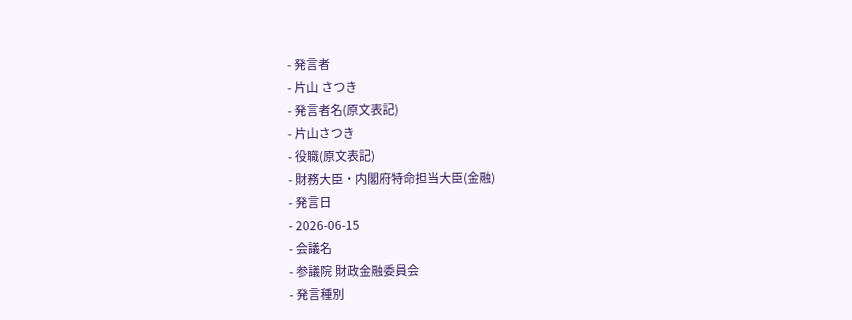- 発言者
- 片山 さつき
- 発言者名(原文表記)
- 片山さつき
- 役職(原文表記)
- 財務大臣・内閣府特命担当大臣(金融)
- 発言日
- 2026-06-15
- 会議名
- 参議院 財政金融委員会
- 発言種別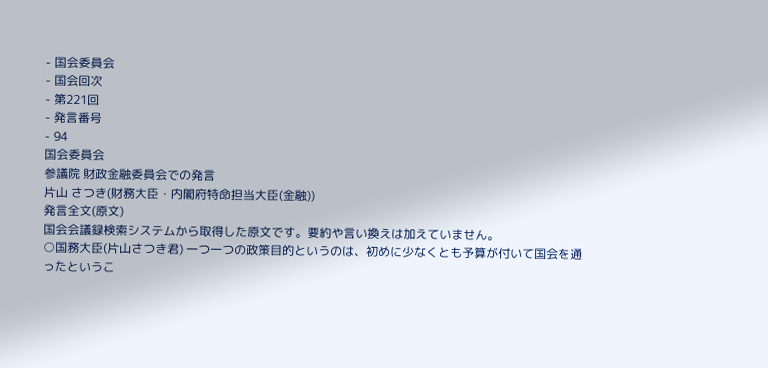- 国会委員会
- 国会回次
- 第221回
- 発言番号
- 94
国会委員会
参議院 財政金融委員会での発言
片山 さつき(財務大臣・内閣府特命担当大臣(金融))
発言全文(原文)
国会会議録検索システムから取得した原文です。要約や言い換えは加えていません。
○国務大臣(片山さつき君) 一つ一つの政策目的というのは、初めに少なくとも予算が付いて国会を通ったというこ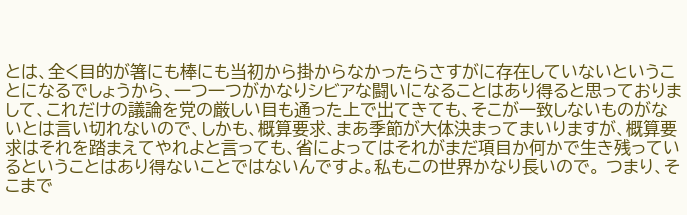とは、全く目的が箸にも棒にも当初から掛からなかったらさすがに存在していないということになるでしょうから、一つ一つがかなりシビアな闘いになることはあり得ると思っておりまして、これだけの議論を党の厳しい目も通った上で出てきても、そこが一致しないものがないとは言い切れないので、しかも、概算要求、まあ季節が大体決まってまいりますが、概算要求はそれを踏まえてやれよと言っても、省によってはそれがまだ項目か何かで生き残っているということはあり得ないことではないんですよ。私もこの世界かなり長いので。 つまり、そこまで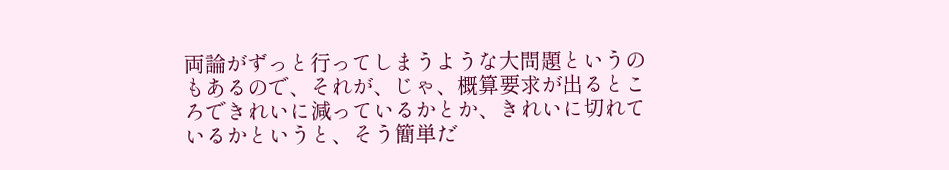両論がずっと行ってしまうような大問題というのもあるので、それが、じゃ、概算要求が出るところできれいに減っているかとか、きれいに切れているかというと、そう簡単だ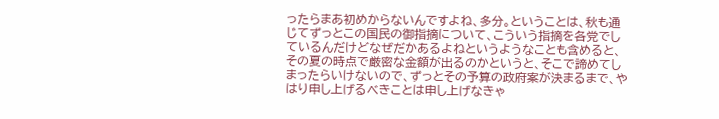ったらまあ初めからないんですよね、多分。ということは、秋も通じてずっとこの国民の御指摘について、こういう指摘を各党でしているんだけどなぜだかあるよねというようなことも含めると、その夏の時点で厳密な金額が出るのかというと、そこで諦めてしまったらいけないので、ずっとその予算の政府案が決まるまで、やはり申し上げるべきことは申し上げなきゃ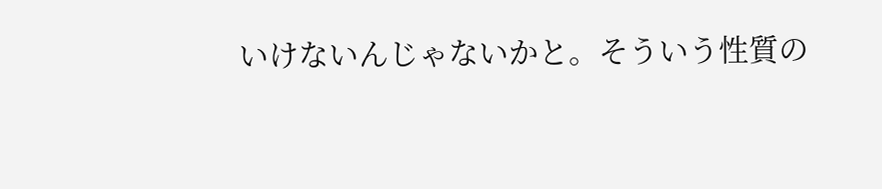いけないんじゃないかと。そういう性質の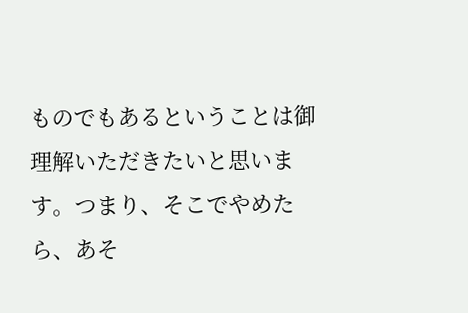ものでもあるということは御理解いただきたいと思います。つまり、そこでやめたら、あそ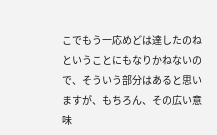こでもう一応めどは達したのねということにもなりかねないので、そういう部分はあると思いますが、もちろん、その広い意味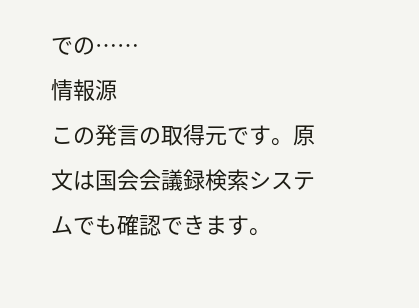での……
情報源
この発言の取得元です。原文は国会会議録検索システムでも確認できます。